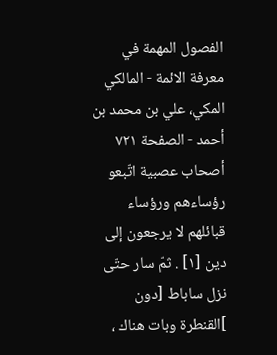الفصول المهمة في معرفة الائمة - المالكي المكي، علي بن محمد بن أحمد - الصفحة ٧٢١
أصحاب عصبية اتّبعو رؤساءهم ورؤساء قبائلهم لا يرجعون إلى دين [۱] . ثمّ سار حتّى نزل ساباط [دون ]القنطرة وبات هناك ،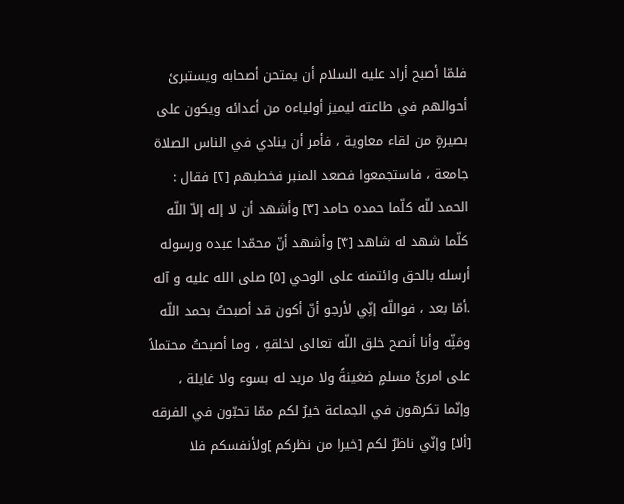فلمّا أصبح أراد عليه السلام أن يمتحن أصحابه ويستبرئ أحوالهم في طاعته ليميز أولياءه من أعدائه ويكون على بصيرةٍ من لقاء معاوية ، فأمر أن ينادي في الناس الصلاة جامعة ، فاستجمعوا فصعد المنبر فخطبهم [۲] فقال : الحمد للّه كلّما حمده حامد [۳] وأشهد أن لا إله إلاّ اللّه كلّما شهد له شاهد [۴] وأشهد أنّ محمّدا عبده ورسوله أرسله بالحق وائتمنه على الوحي [۵] صلى الله عليه و آله .أمّا بعد ، فواللّه إنِّي لأرجو أنّ أكون قد أصبحتُ بحمد اللّه ومَنِّه وأنا أنصح خلق اللّه تعالى لخلقهِ ، وما أصبحتُ محتملاً على امرئً مسلمٍ ضغينةً ولا مريد له بسوء ولا غايلة ، وإنّما تكرهون في الجماعة خيرٌ لكم ممّا تحبّون في الفرقه [ألا] وإنّي ناظرٌ لكم [خيرا من نظركم ]ولأنفسكم فلا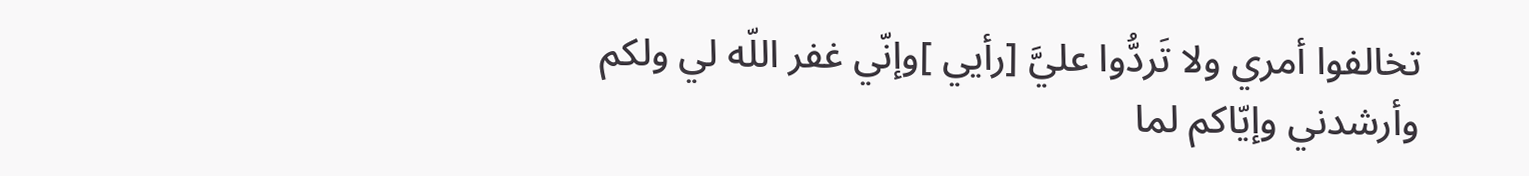تخالفوا أمري ولا تَردُّوا عليَّ [رأيي ]وإنّي غفر اللّه لي ولكم وأرشدني وإيّاكم لما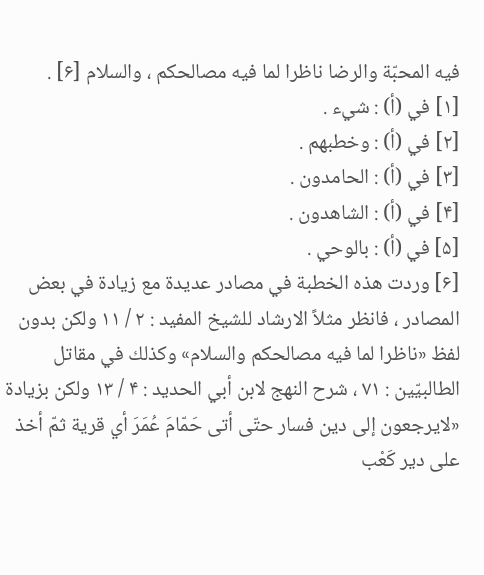فيه المحبّة والرضا ناظرا لما فيه مصالحكم ، والسلام [۶] .
[۱] في (أ) : شيء .
[۲] في (أ) : وخطبهم .
[۳] في (أ) : الحامدون .
[۴] في (أ) : الشاهدون .
[۵] في (أ) : بالوحي .
[۶] وردت هذه الخطبة في مصادر عديدة مع زيادة في بعض المصادر ، فانظر مثلاً الارشاد للشيخ المفيد : ۲ / ۱۱ ولكن بدون لفظ «ناظرا لما فيه مصالحكم والسلام» وكذلك في مقاتل الطالبيّين : ۷۱ ، شرح النهج لابن أبي الحديد : ۴ / ۱۳ ولكن بزيادة «لايرجعون إلى دين فسار حتّى أتى حَمّامَ عُمَرَ أي قرية ثمّ أخذ على دير كَعْب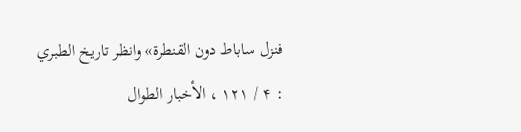فنزل ساباط دون القنطرة» وانظر تاريخ الطبري : ۴ / ۱۲۱ ، الأخبار الطوال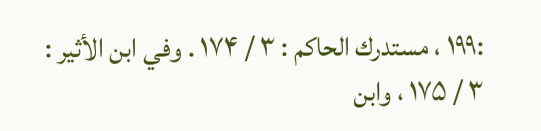:۱۹۹ ، مستدرك الحاكم : ۳ / ۱۷۴ . وفي ابن الأثير : ۳ / ۱۷۵ ، وابن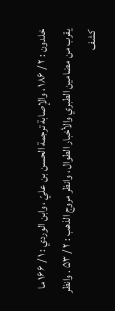خلدون : ۲ / ۱۸۶ ، والإصابة ترجمة الحسن بن عليّ ، وابن الوردي : ۱ / ۱۶۶ ما يقرب من مضامين الطبري والأخبار الطوال ، وانظر مروج الذهب : ۲ / ۵۳ . وانظر كشف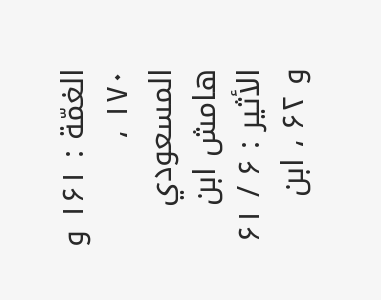الغمّة : ۱۶۱ و ۱۷۰ ، المسعودي هامش ابن الأثير : ۶ / ۶۱ و ۶۲ ، ابن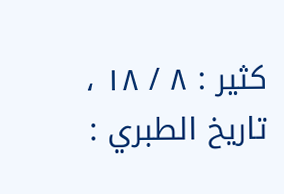كثير : ۸ / ۱۸ ، تاريخ الطبري :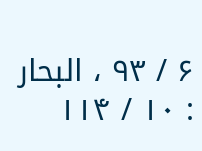۶ / ۹۳ ، البحار : ۱۰ / ۱۱۴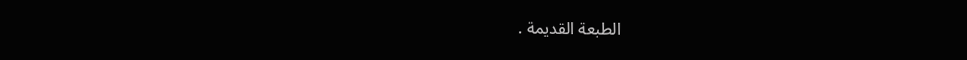الطبعة القديمة .